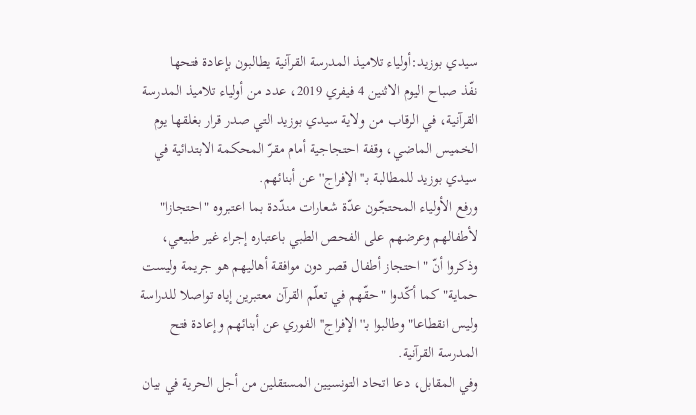سيدي بوزيد:أولياء تلاميذ المدرسة القرآنية يطالبون بإعادة فتحها
نفّذ صباح اليوم الاثنين 4 فيفري 2019، عدد من أولياء تلاميذ المدرسة القرآنية، في الرقاب من ولاية سيدي بوزيد التي صدر قرار بغلقها يوم الخميس الماضي، وقفة احتجاجية أمام مقرّ المحكمة الابتدائية في سيدي بوزيد للمطالبة بـ''الإفراج'' عن أبنائهم.
ورفع الأولياء المحتجّون عدّة شعارات مندّدة بما اعتبروه "احتجازا" لأطفالهم وعرضهم على الفحص الطبي باعتباره إجراء غير طبيعي، وذكروا أنّ "احتجاز أطفال قصر دون موافقة أهاليهم هو جريمة وليست حماية" كما أكّدوا "حقّهم في تعلّم القرآن معتبرين إياه تواصلا للدراسة وليس انقطاعا" وطالبوا بـ''الإفراج'' الفوري عن أبنائهم وإعادة فتح المدرسة القرآنية.
وفي المقابل، دعا اتحاد التونسيين المستقلين من أجل الحرية في بيان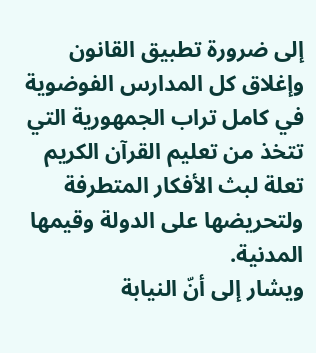إلى ضرورة تطبيق القانون وإغلاق كل المدارس الفوضوية في كامل تراب الجمهورية التي تتخذ من تعليم القرآن الكريم تعلة لبث الأفكار المتطرفة ولتحريضها على الدولة وقيمها المدنية.
ويشار إلى أنّ النيابة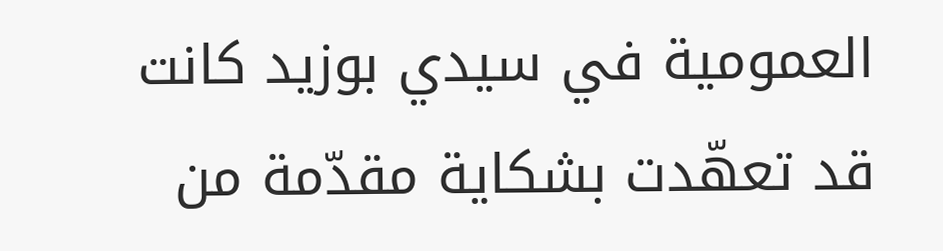العمومية في سيدي بوزيد كانت قد تعهّدت بشكاية مقدّمة من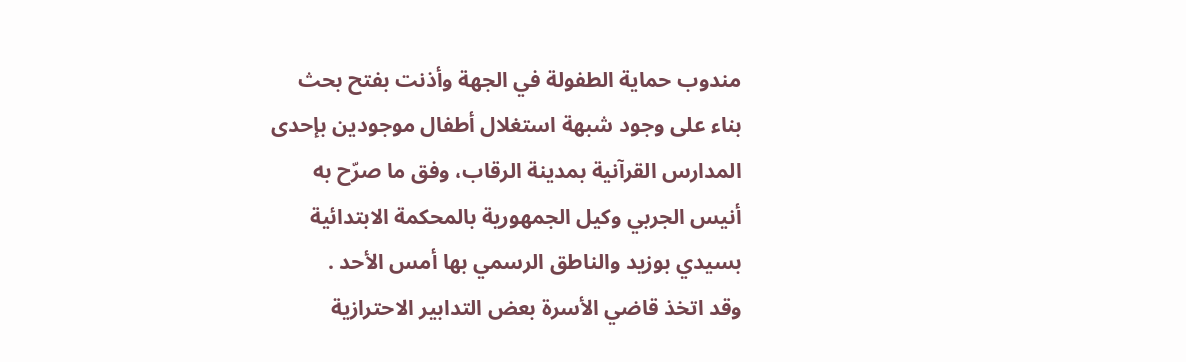مندوب حماية الطفولة في الجهة وأذنت بفتح بحث بناء على وجود شبهة استغلال أطفال موجودين بإحدى المدارس القرآنية بمدينة الرقاب، وفق ما صرّح به أنيس الجربي وكيل الجمهورية بالمحكمة الابتدائية بسيدي بوزيد والناطق الرسمي بها أمس الأحد .
وقد اتخذ قاضي الأسرة بعض التدابير الاحترازية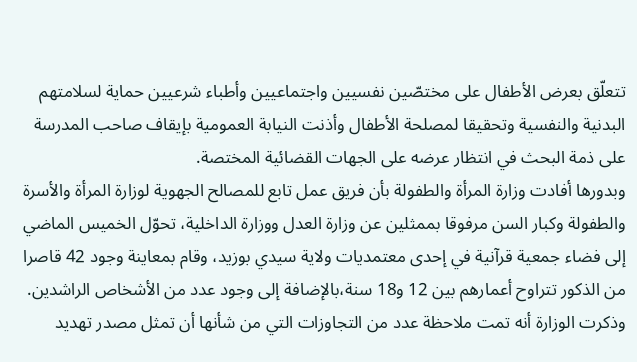تتعلّق بعرض الأطفال على مختصّين نفسيين واجتماعيين وأطباء شرعيين حماية لسلامتهم البدنية والنفسية وتحقيقا لمصلحة الأطفال وأذنت النيابة العمومية بإيقاف صاحب المدرسة على ذمة البحث في انتظار عرضه على الجهات القضائية المختصة.
وبدورها أفادت وزارة المرأة والطفولة بأن فريق عمل تابع للمصالح الجهوية لوزارة المرأة والأسرة والطفولة وكبار السن مرفوقا بممثلين عن وزارة العدل ووزارة الداخلية، تحوّل الخميس الماضي إلى فضاء جمعية قرآنية في إحدى معتمديات ولاية سيدي بوزيد، وقام بمعاينة وجود 42 قاصرا من الذكور تتراوح أعمارهم بين 12 و18 سنة،بالإضافة إلى وجود عدد من الأشخاص الراشدين.
وذكرت الوزارة أنه تمت ملاحظة عدد من التجاوزات التي من شأنها أن تمثل مصدر تهديد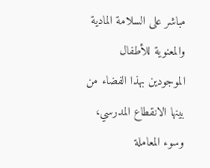مباشر على السلامة المادية والمعنوية للأطفال الموجودين بهذا الفضاء من بينها الانقطاع المدرسي، وسوء المعاملة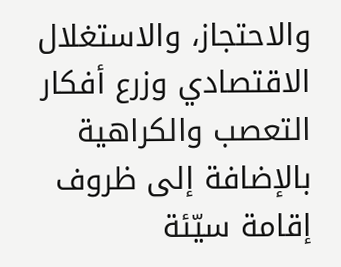والاحتجاز، والاستغلال الاقتصادي وزرع أفكار التعصب والكراهية بالإضافة إلى ظروف إقامة سيّئة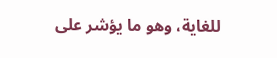للغاية، وهو ما يؤشر على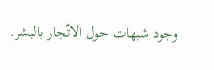وجود شبهات حول الاتّجار بالبشر.